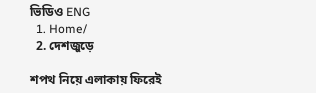ভিডিও ENG
  1. Home/
  2. দেশজুড়ে

শপথ নিয়ে এলাকায় ফিরেই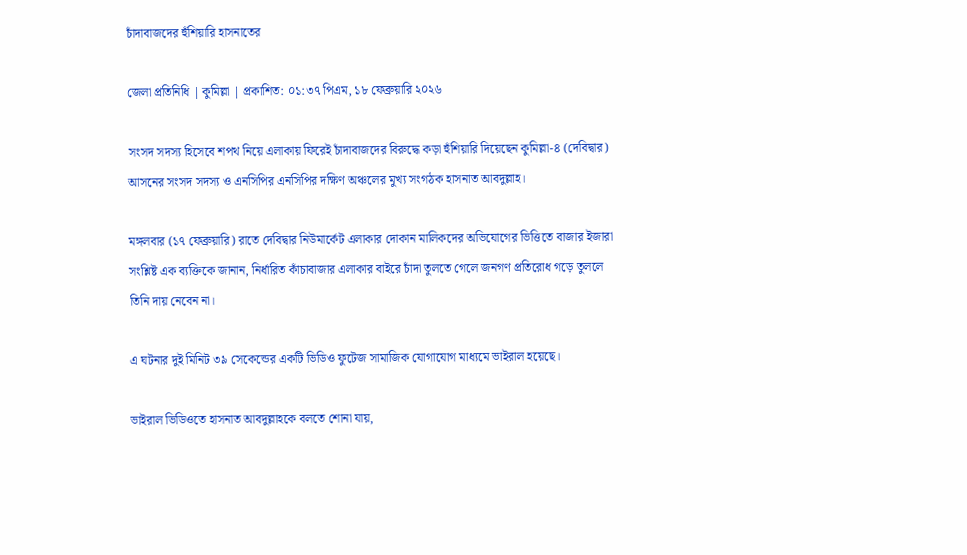চাঁদাবাজদের হুঁশিয়ারি হাসনাতের

জেলা প্রতিনিধি | কুমিল্লা | প্রকাশিত: ০১:৩৭ পিএম, ১৮ ফেব্রুয়ারি ২০২৬

সংসদ সদস্য হিসেবে শপথ নিয়ে এলাকায় ফিরেই চাঁদাবাজদের বিরুদ্ধে কড়া হুঁশিয়ারি দিয়েছেন কুমিল্লা-৪ (দেবিদ্বার) আসনের সংসদ সদস্য ও এনসিপির এনসিপির দক্ষিণ অঞ্চলের মুখ্য সংগঠক হাসনাত আবদুল্লাহ।

মঙ্গলবার (১৭ ফেব্রুয়ারি) রাতে দেবিদ্বার নিউমার্কেট এলাকার দোকান মালিকদের অভিযোগের ভিত্তিতে বাজার ইজারা সংশ্লিষ্ট এক ব্যক্তিকে জানান, নির্ধারিত কাঁচাবাজার এলাকার বাইরে চাঁদা তুলতে গেলে জনগণ প্রতিরোধ গড়ে তুললে তিনি দায় নেবেন না।

এ ঘটনার দুই মিনিট ৩৯ সেকেন্ডের একটি ভিডিও ফুটেজ সামাজিক যোগাযোগ মাধ্যমে ভাইরাল হয়েছে।

ভাইরাল ভিডিওতে হাসনাত আবদুল্লাহকে বলতে শোনা যায়,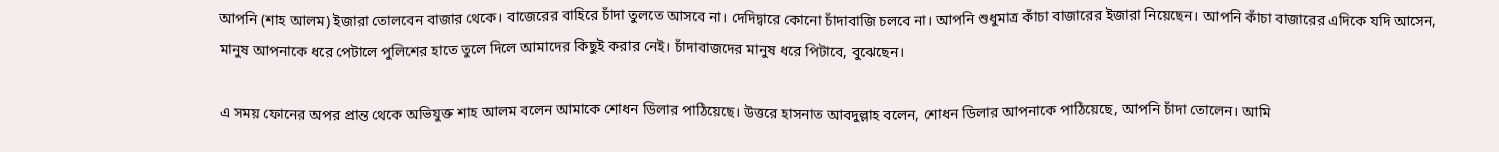আপনি (শাহ আলম) ইজারা তোলবেন বাজার থেকে। বাজেরের বাহিরে চাঁদা তুলতে আসবে না। দেদিদ্বারে কোনো চাঁদাবাজি চলবে না। আপনি শুধুমাত্র কাঁচা বাজারের ইজারা নিয়েছেন। আপনি কাঁচা বাজারের এদিকে যদি আসেন, মানুষ আপনাকে ধরে পেটালে পুলিশের হাতে তুলে দিলে আমাদের কিছুই করার নেই। চাঁদাবাজদের মানুষ ধরে পিটাবে, বুঝেছেন।

এ সময় ফোনের অপর প্রান্ত থেকে অভিযুক্ত শাহ আলম বলেন আমাকে শোধন ডিলার পাঠিয়েছে। উত্তরে হাসনাত আবদুল্লাহ বলেন, শোধন ডিলার আপনাকে পাঠিয়েছে, আপনি চাঁদা তোলেন। আমি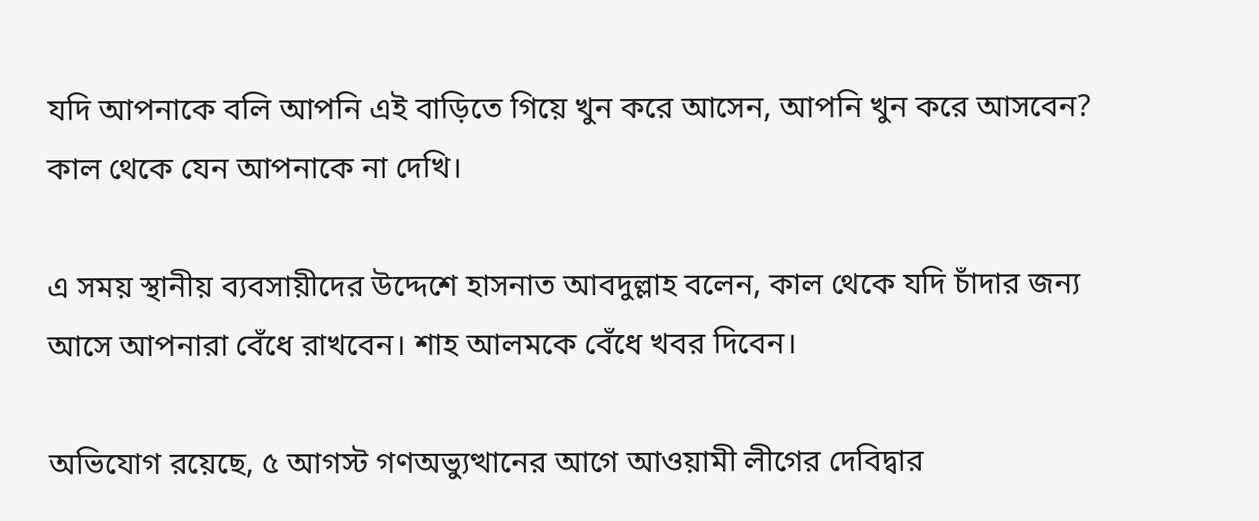যদি আপনাকে বলি আপনি এই বাড়িতে গিয়ে খুন করে আসেন, আপনি খুন করে আসবেন? কাল থেকে যেন আপনাকে না দেখি।

এ সময় স্থানীয় ব্যবসায়ীদের উদ্দেশে হাসনাত আবদুল্লাহ বলেন, কাল থেকে যদি চাঁদার জন্য আসে আপনারা বেঁধে রাখবেন। শাহ আলমকে বেঁধে খবর দিবেন।

অভিযোগ রয়েছে, ৫ আগস্ট গণঅভ্যুত্থানের আগে আওয়ামী লীগের দেবিদ্বার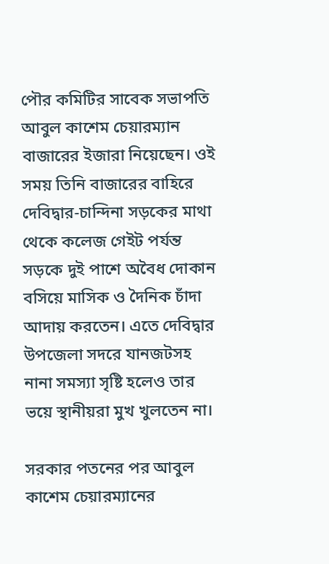পৌর কমিটির সাবেক সভাপতি আবুল কাশেম চেয়ারম্যান বাজারের ইজারা নিয়েছেন। ওই সময় তিনি বাজারের বাহিরে দেবিদ্বার-চান্দিনা সড়কের মাথা থেকে কলেজ গেইট পর্যন্ত সড়কে দুই পাশে অবৈধ দোকান বসিয়ে মাসিক ও দৈনিক চাঁদা আদায় করতেন। এতে দেবিদ্বার উপজেলা সদরে যানজটসহ নানা সমস্যা সৃষ্টি হলেও তার ভয়ে স্থানীয়রা মুখ খুলতেন না।

সরকার পতনের পর আবুল কাশেম চেয়ারম্যানের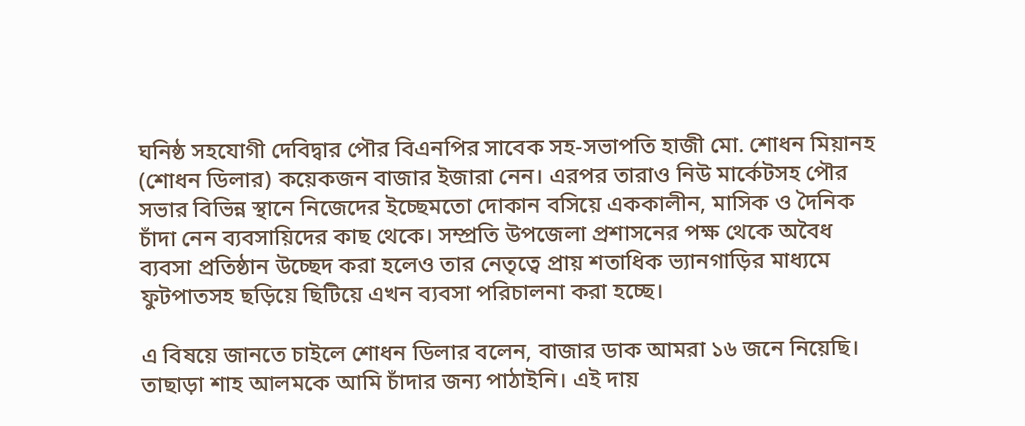ঘনিষ্ঠ সহযোগী দেবিদ্বার পৌর বিএনপির সাবেক সহ-সভাপতি হাজী মো. শোধন মিয়ানহ (শোধন ডিলার) কয়েকজন বাজার ইজারা নেন। এরপর তারাও নিউ মার্কেটসহ পৌর সভার বিভিন্ন স্থানে নিজেদের ইচ্ছেমতো দোকান বসিয়ে এককালীন, মাসিক ও দৈনিক চাঁদা নেন ব্যবসায়িদের কাছ থেকে। সম্প্রতি উপজেলা প্রশাসনের পক্ষ থেকে অবৈধ ব্যবসা প্রতিষ্ঠান উচ্ছেদ করা হলেও তার নেতৃত্বে প্রায় শতাধিক ভ্যানগাড়ির মাধ্যমে ফুটপাতসহ ছড়িয়ে ছিটিয়ে এখন ব্যবসা পরিচালনা করা হচ্ছে।

এ বিষয়ে জানতে চাইলে শোধন ডিলার বলেন, বাজার ডাক আমরা ১৬ জনে নিয়েছি। তাছাড়া শাহ আলমকে আমি চাঁদার জন্য পাঠাইনি। এই দায়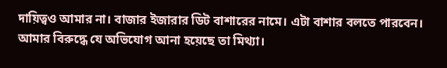দায়িত্বও আমার না। বাজার ইজারার ডিট বাশারের নামে। এটা বাশার বলতে পারবেন। আমার বিরুদ্ধে যে অভিযোগ আনা হয়েছে তা মিথ্যা।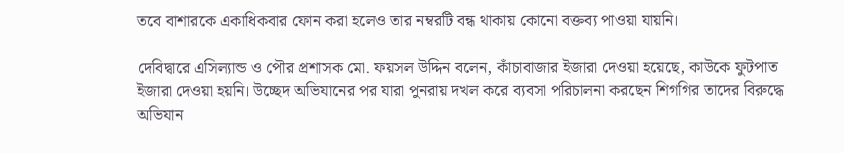তবে বাশারকে একাধিকবার ফোন করা হলেও তার নম্বরটি বন্ধ থাকায় কোনো বক্তব্য পাওয়া যায়নি।

দেবিদ্বারে এসিল‍্যান্ড ও পৌর প্রশাসক মো. ফয়সল উদ্দিন বলেন, কাঁচাবাজার ইজারা দেওয়া হয়েছে, কাউকে ফুটপাত ইজারা দেওয়া হয়নি। উচ্ছেদ অভিযানের পর যারা পুনরায় দখল করে ব্যবসা পরিচালনা করছেন শিগগির তাদের বিরুদ্ধে অভিযান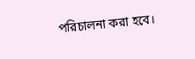পরিচালনা করা হবে।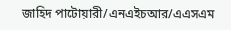জাহিদ পাটোয়ারী/এনএইচআর/এএসএম